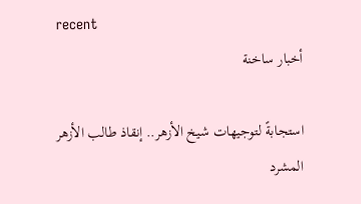recent
أخبار ساخنة

استجابةً لتوجيهات شيخ الأزهر.. إنقاذ طالب الأزهر المشرد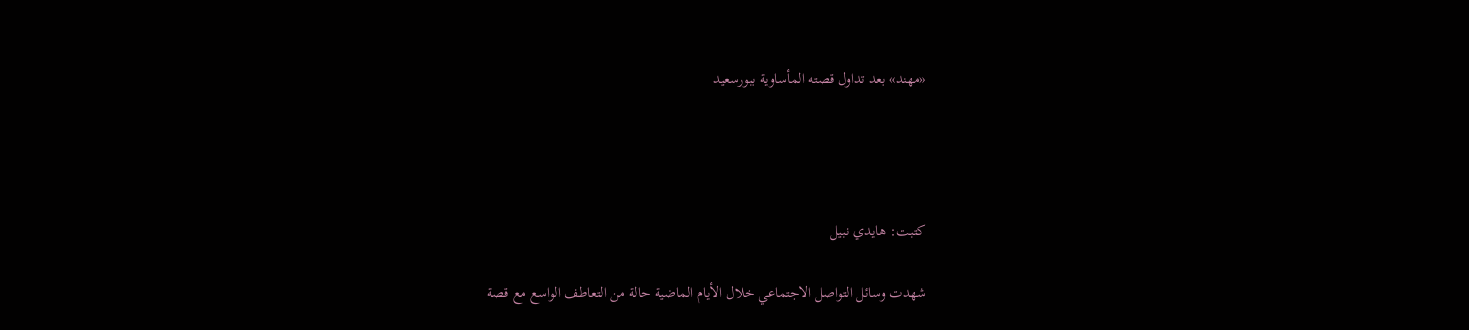«مهند» بعد تداول قصته المأساوية ببورسعيد




كتبت: هايدي نبيل

شهدت وسائل التواصل الاجتماعي خلال الأيام الماضية حالة من التعاطف الواسع مع قصة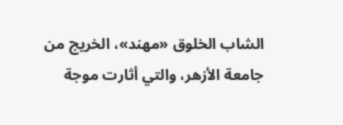الشاب الخلوق «مهند»، الخريج من جامعة الأزهر، والتي أثارت موجة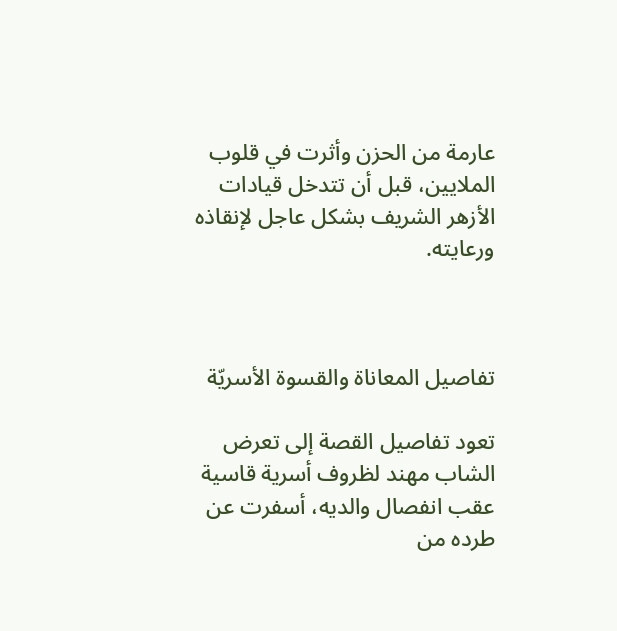عارمة من الحزن وأثرت في قلوب الملايين، قبل أن تتدخل قيادات الأزهر الشريف بشكل عاجل لإنقاذه ورعايته.



تفاصيل المعاناة والقسوة الأسريّة

تعود تفاصيل القصة إلى تعرض الشاب مهند لظروف أسرية قاسية عقب انفصال والديه، أسفرت عن طرده من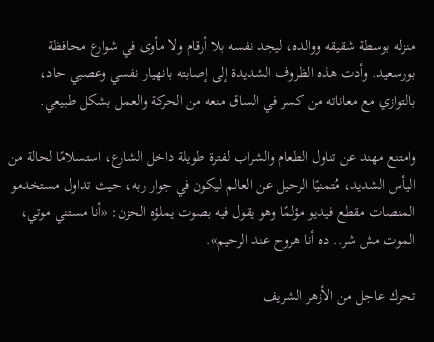منزله بوسطة شقيقه ووالده، ليجد نفسه بلا أرقام ولا مأوى في شوارع محافظة بورسعيد. وأدت هذه الظروف الشديدة إلى إصابته بانهيار نفسي وعصبي حاد، بالتوازي مع معاناته من كسر في الساق منعه من الحركة والعمل بشكل طبيعي.

وامتنع مهند عن تناول الطعام والشراب لفترة طويلة داخل الشارع، استسلامًا لحالة من اليأس الشديد، مُتمنيًا الرحيل عن العالم ليكون في جوار ربه، حيث تداول مستخدمو المنصات مقطع فيديو مؤلمًا وهو يقول فيه بصوت يملؤه الحزن: «أنا مستني موتي، الموت مش شر.. ده أنا هروح عند الرحيم».

تحرك عاجل من الأزهر الشريف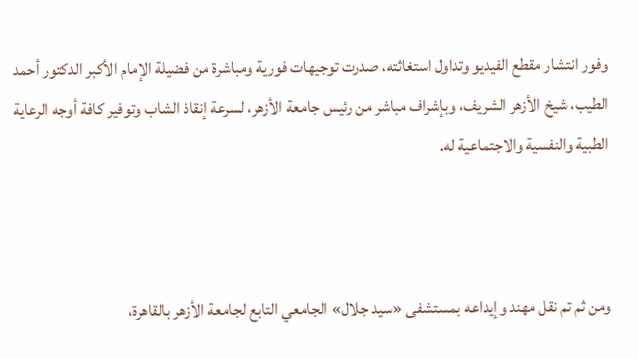وفور انتشار مقطع الفيديو وتداول استغاثته، صدرت توجيهات فورية ومباشرة من فضيلة الإمام الأكبر الدكتور أحمد الطيب، شيخ الأزهر الشريف، وبإشراف مباشر من رئيس جامعة الأزهر، لسرعة إنقاذ الشاب وتوفير كافة أوجه الرعاية الطبية والنفسية والاجتماعية له.



ومن ثم تم نقل مهند وإيداعه بمستشفى «سيد جلال» الجامعي التابع لجامعة الأزهر بالقاهرة،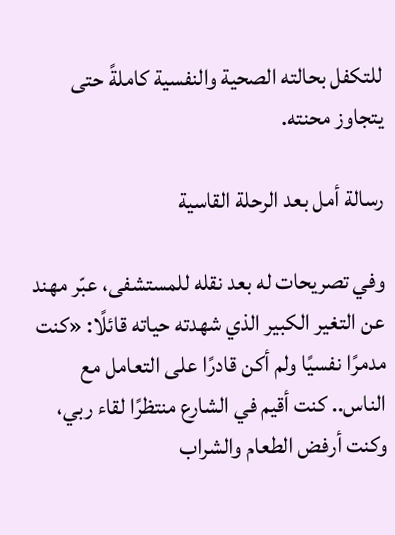للتكفل بحالته الصحية والنفسية كاملةً حتى يتجاوز محنته.

رسالة أمل بعد الرحلة القاسية

وفي تصريحات له بعد نقله للمستشفى، عبّر مهند عن التغير الكبير الذي شهدته حياته قائلًا: «كنت مدمرًا نفسيًا ولم أكن قادرًا على التعامل مع الناس.. كنت أقيم في الشارع منتظرًا لقاء ربي، وكنت أرفض الطعام والشراب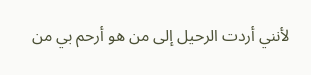لأنني أردت الرحيل إلى من هو أرحم بي من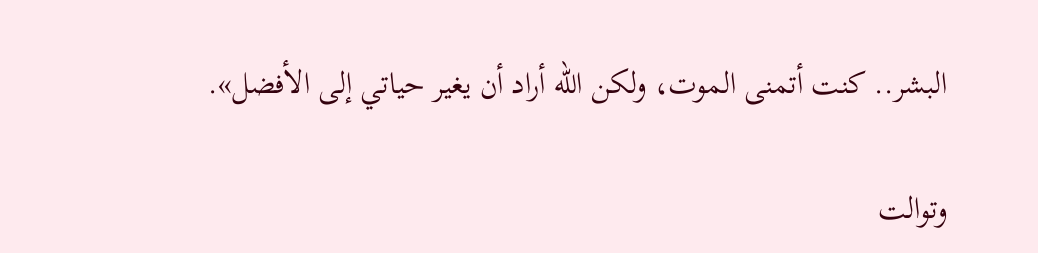البشر.. كنت أتمنى الموت، ولكن الله أراد أن يغير حياتي إلى الأفضل».

وتوالت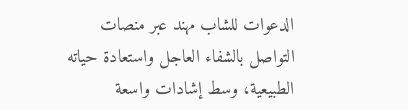الدعوات للشاب مهند عبر منصات التواصل بالشفاء العاجل واستعادة حياته الطبيعية، وسط إشادات واسعة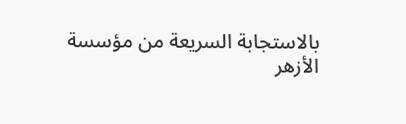بالاستجابة السريعة من مؤسسة الأزهر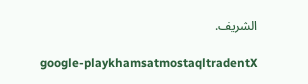الشريف.

google-playkhamsatmostaqltradentX